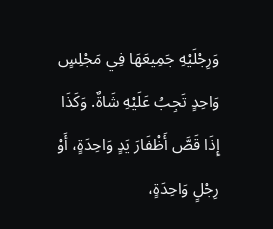وَرِجْلَيْهِ جَمِيعَهَا فِي مَجْلِسٍ وَاحِدٍ تَجِبُ عَلَيْهِ شَاةٌ. وَكَذَا إِذَا قَصَّ أَظْفَارَ يَدٍ وَاحِدَةٍ، أَوْ رِجْلٍ وَاحِدَةٍ،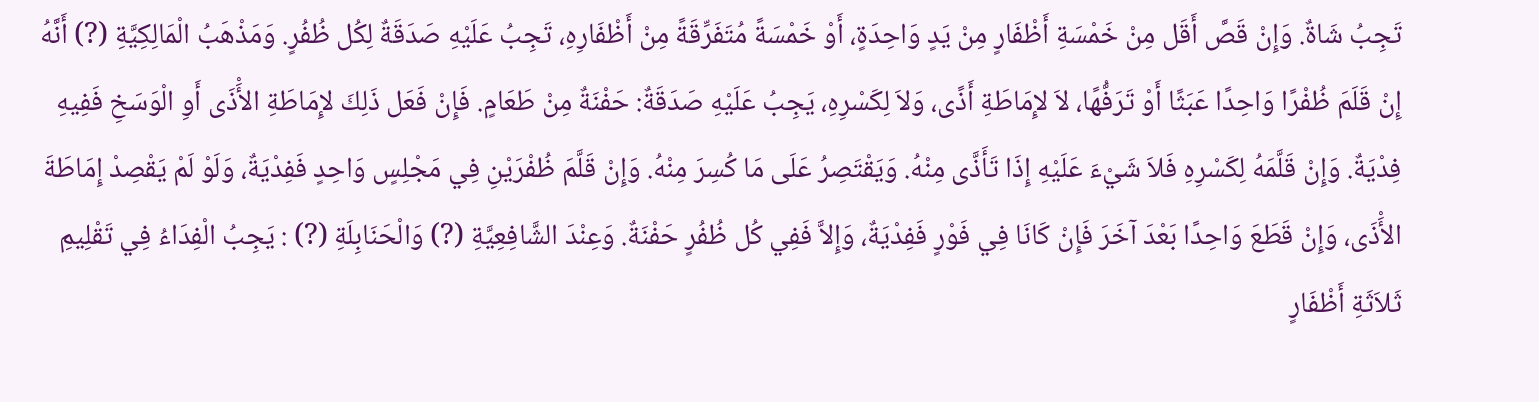تَجِبُ شَاةٌ. وَإِنْ قَصَّ أَقَل مِنْ خَمْسَةِ أَظْفَارٍ مِنْ يَدٍ وَاحِدَةٍ، أَوْ خَمْسَةً مُتَفَرِّقَةً مِنْ أَظْفَارِهِ، تَجِبُ عَلَيْهِ صَدَقَةٌ لِكُل ظُفُرٍ. وَمَذْهَبُ الْمَالِكِيَّةِ (?) أَنَّهُ إِنْ قَلَمَ ظُفْرًا وَاحِدًا عَبَثًا أَوْ تَرَفُّهًا، لاَ لإِمَاطَةِ أَذًى، وَلاَ لِكَسْرِهِ، يَجِبُ عَلَيْهِ صَدَقَةٌ: حَفْنَةٌ مِنْ طَعَامٍ. فَإِنْ فَعَل ذَلِكَ لإِمَاطَةِ الأَْذَى أَوِ الْوَسَخِ فَفِيهِ فِدْيَةٌ. وَإِنْ قَلَّمَهُ لِكَسْرِهِ فَلاَ شَيْءَ عَلَيْهِ إِذَا تَأَذَّى مِنْهُ. وَيَقْتَصِرُ عَلَى مَا كُسِرَ مِنْهُ. وَإِنْ قَلَّمَ ظُفْرَيْنِ فِي مَجْلِسٍ وَاحِدٍ فَفِدْيَةٌ، وَلَوْ لَمْ يَقْصِدْ إِمَاطَةَ الأَْذَى، وَإِنْ قَطَعَ وَاحِدًا بَعْدَ آخَرَ فَإِنْ كَانَا فِي فَوْرٍ فَفِدْيَةٌ، وَإِلاَّ فَفِي كُل ظُفُرٍ حَفْنَةٌ. وَعِنْدَ الشَّافِعِيَّةِ (?) وَالْحَنَابِلَةِ (?) : يَجِبُ الْفِدَاءُ فِي تَقْلِيمِ ثَلاَثَةِ أَظْفَارٍ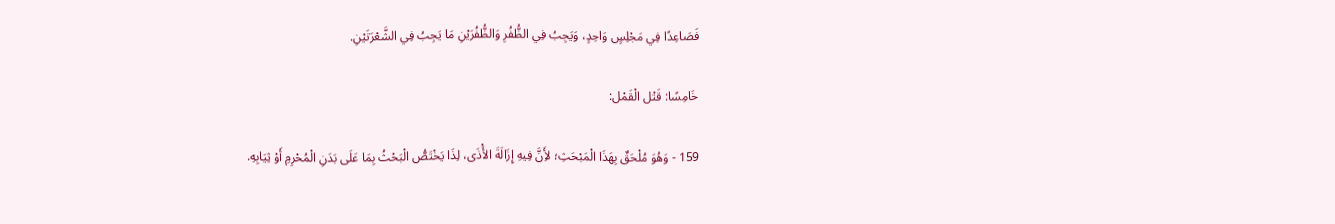فَصَاعِدًا فِي مَجْلِسٍ وَاحِدٍ، وَيَجِبُ فِي الظُّفُرِ وَالظُّفُرَيْنِ مَا يَجِبُ فِي الشَّعْرَتَيْنِ.

خَامِسًا: قَتْل الْقَمْل:

159 - وَهُوَ مُلْحَقٌ بِهَذَا الْمَبْحَثِ؛ لأَِنَّ فِيهِ إِزَالَةَ الأَْذَى، لِذَا يَخْتَصُّ الْبَحْثُ بِمَا عَلَى بَدَنِ الْمُحْرِمِ أَوْ ثِيَابِهِ.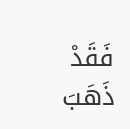فَقَدْ ذَهَبَ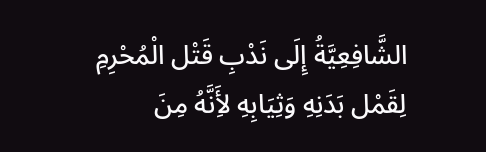الشَّافِعِيَّةُ إِلَى نَدْبِ قَتْل الْمُحْرِمِ لِقَمْل بَدَنِهِ وَثِيَابِهِ لأَِنَّهُ مِنَ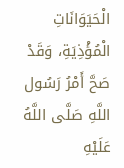الْحَيَوَانَاتِ الْمُؤْذِيَةِ، وَقَدْ صَحَّ أَمْرُ رَسُول اللَّهِ صَلَّى اللَّهُ عَلَيْهِ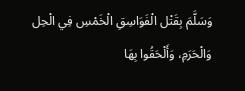وَسَلَّمَ بِقَتْل الْفَوَاسِقِ الْخَمْسِ فِي الْحِل وَالْحَرَمِ، وَأَلْحَقُوا بِهَا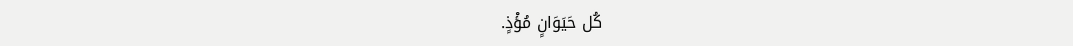كُل حَيَوَانٍ مُؤْذٍ.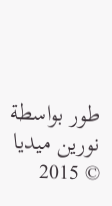طور بواسطة نورين ميديا © 2015